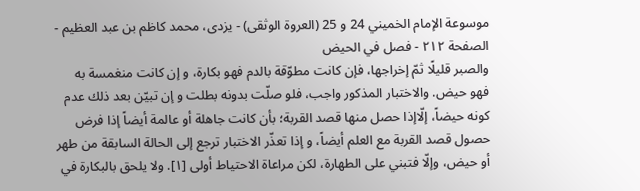موسوعة الإمام الخميني 24 و 25 (العروة الوثقى) - يزدى، محمد كاظم بن عبد العظيم - الصفحة ٢١٢ - فصل في الحيض
والصبر قليلًا ثمّ إخراجها، فإن كانت مطوّقة بالدم فهو بكارة، و إن كانت منغمسة به فهو حيض. والاختبار المذكور واجب، فلو صلّت بدونه بطلت و إن تبيّن بعد ذلك عدم كونه حيضاً، إلّاإذا حصل منها قصد القربة؛ بأن كانت جاهلة أو عالمة أيضاً إذا فرض حصول قصد القربة مع العلم أيضاً، و إذا تعذّر الاختبار ترجع إلى الحالة السابقة من طهر أو حيض، وإلّا فتبني على الطهارة، لكن مراعاة الاحتياط أولى [١]. ولا يلحق بالبكارة في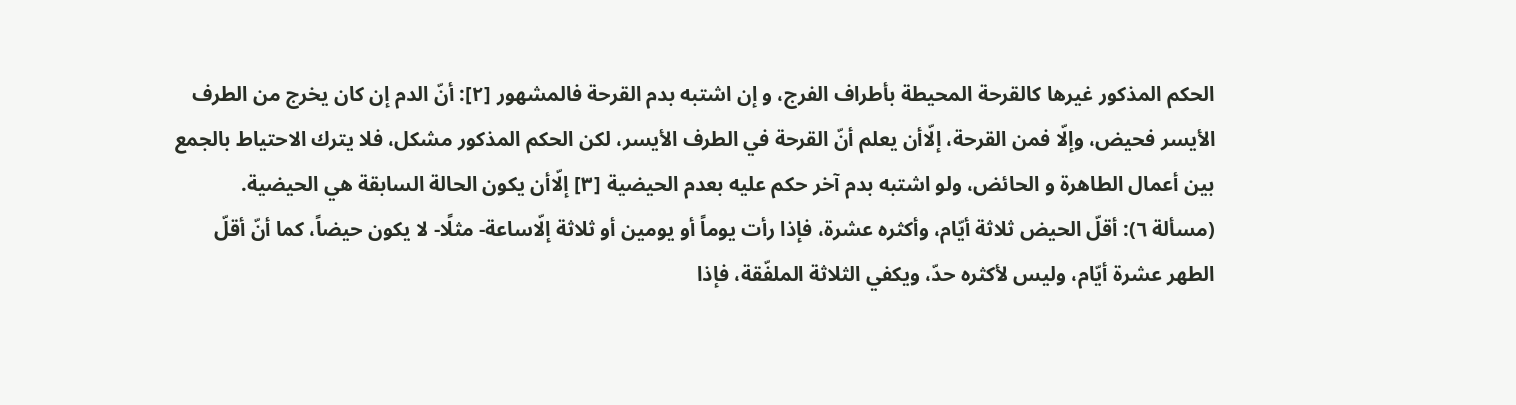الحكم المذكور غيرها كالقرحة المحيطة بأطراف الفرج، و إن اشتبه بدم القرحة فالمشهور [٢]: أنّ الدم إن كان يخرج من الطرف الأيسر فحيض، وإلّا فمن القرحة، إلّاأن يعلم أنّ القرحة في الطرف الأيسر، لكن الحكم المذكور مشكل، فلا يترك الاحتياط بالجمع بين أعمال الطاهرة و الحائض، ولو اشتبه بدم آخر حكم عليه بعدم الحيضية [٣] إلّاأن يكون الحالة السابقة هي الحيضية.
(مسألة ٦): أقلّ الحيض ثلاثة أيّام، وأكثره عشرة، فإذا رأت يوماً أو يومين أو ثلاثة إلّاساعة- مثلًا- لا يكون حيضاً، كما أنّ أقلّ الطهر عشرة أيّام، وليس لأكثره حدّ، ويكفي الثلاثة الملفّقة، فإذا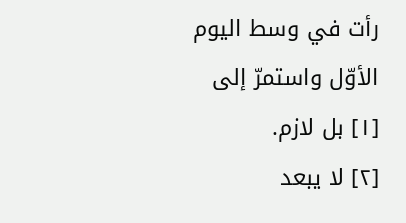رأت في وسط اليوم الأوّل واستمرّ إلى
[١] بل لازم.
[٢] لا يبعد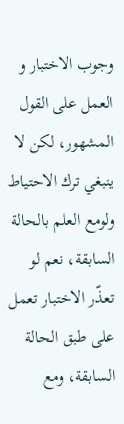وجوب الاختبار و العمل على القول المشهور، لكن لا ينبغي ترك الاحتياط ولومع العلم بالحالة السابقة، نعم لو تعذّر الاختبار تعمل على طبق الحالة السابقة، ومع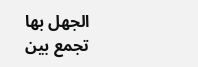الجهل بها تجمع بين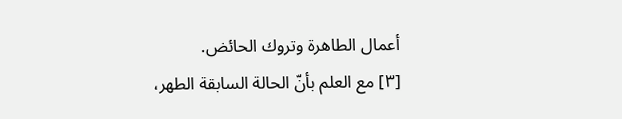أعمال الطاهرة وتروك الحائض.
[٣] مع العلم بأنّ الحالة السابقة الطهر،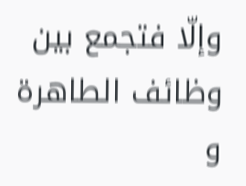وإلّا فتجمع بين وظائف الطاهرة و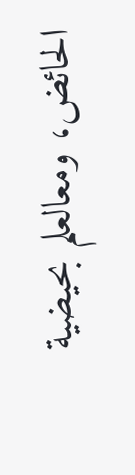الحائض، ومعالعلم بحيضية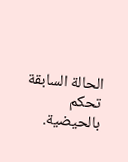الحالة السابقة تحكم بالحيضية.